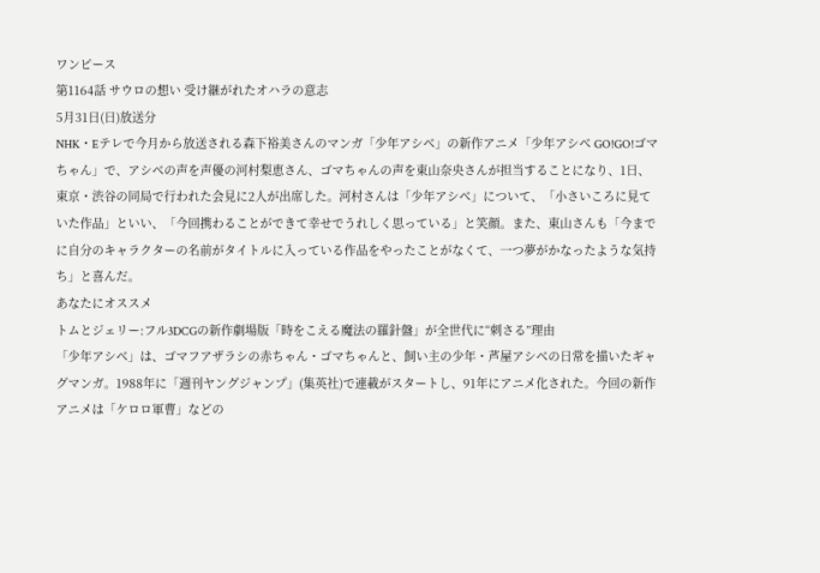ワンピース
第1164話 サウロの想い 受け継がれたオハラの意志
5月31日(日)放送分
NHK・Eテレで今月から放送される森下裕美さんのマンガ「少年アシベ」の新作アニメ「少年アシベ GO!GO!ゴマちゃん」で、アシベの声を声優の河村梨恵さん、ゴマちゃんの声を東山奈央さんが担当することになり、1日、東京・渋谷の同局で行われた会見に2人が出席した。河村さんは「少年アシベ」について、「小さいころに見ていた作品」といい、「今回携わることができて幸せでうれしく思っている」と笑顔。また、東山さんも「今までに自分のキャラクターの名前がタイトルに入っている作品をやったことがなくて、一つ夢がかなったような気持ち」と喜んだ。
あなたにオススメ
トムとジェリー:フル3DCGの新作劇場版「時をこえる魔法の羅針盤」が全世代に“刺さる”理由
「少年アシベ」は、ゴマフアザラシの赤ちゃん・ゴマちゃんと、飼い主の少年・芦屋アシベの日常を描いたギャグマンガ。1988年に「週刊ヤングジャンプ」(集英社)で連載がスタートし、91年にアニメ化された。今回の新作アニメは「ケロロ軍曹」などの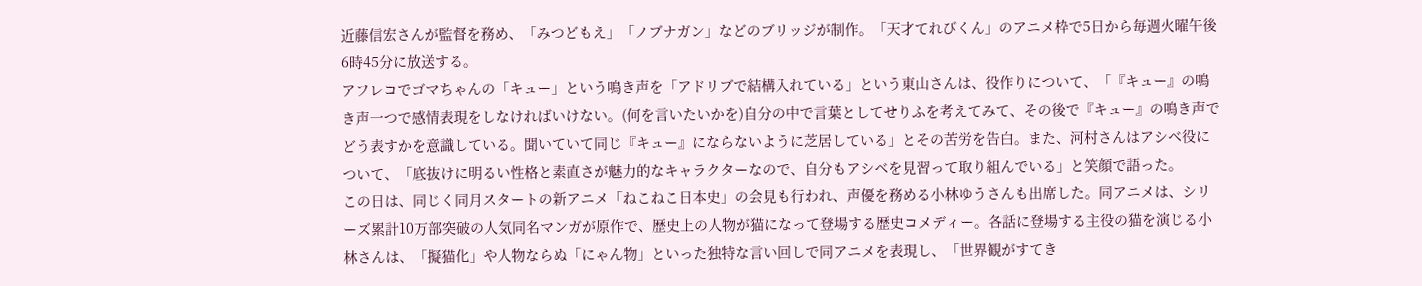近藤信宏さんが監督を務め、「みつどもえ」「ノブナガン」などのブリッジが制作。「天才てれびくん」のアニメ枠で5日から毎週火曜午後6時45分に放送する。
アフレコでゴマちゃんの「キュー」という鳴き声を「アドリブで結構入れている」という東山さんは、役作りについて、「『キュー』の鳴き声一つで感情表現をしなければいけない。(何を言いたいかを)自分の中で言葉としてせりふを考えてみて、その後で『キュー』の鳴き声でどう表すかを意識している。聞いていて同じ『キュー』にならないように芝居している」とその苦労を告白。また、河村さんはアシベ役について、「底抜けに明るい性格と素直さが魅力的なキャラクターなので、自分もアシベを見習って取り組んでいる」と笑顔で語った。
この日は、同じく同月スタートの新アニメ「ねこねこ日本史」の会見も行われ、声優を務める小林ゆうさんも出席した。同アニメは、シリーズ累計10万部突破の人気同名マンガが原作で、歴史上の人物が猫になって登場する歴史コメディー。各話に登場する主役の猫を演じる小林さんは、「擬猫化」や人物ならぬ「にゃん物」といった独特な言い回しで同アニメを表現し、「世界観がすてき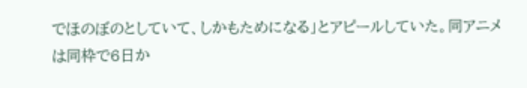でほのぼのとしていて、しかもためになる」とアピールしていた。同アニメは同枠で6日か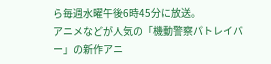ら毎週水曜午後6時45分に放送。
アニメなどが人気の「機動警察パトレイバー」の新作アニ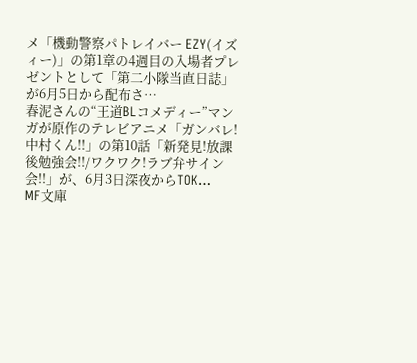メ「機動警察パトレイバー EZY(イズィー)」の第1章の4週目の入場者プレゼントとして「第二小隊当直日誌」が6月5日から配布さ…
春泥さんの“王道BLコメディー”マンガが原作のテレビアニメ「ガンバレ!中村くん!!」の第10話「新発見!放課後勉強会!!/ワクワク!ラブ弁サイン会!!」が、6月3日深夜からTOK…
MF文庫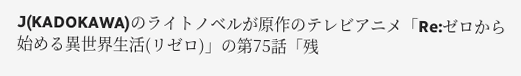J(KADOKAWA)のライトノベルが原作のテレビアニメ「Re:ゼロから始める異世界生活(リゼロ)」の第75話「残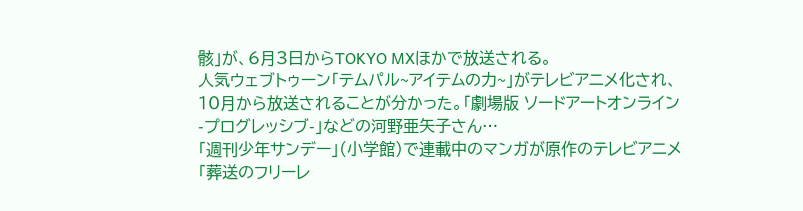骸」が、6月3日からTOKYO MXほかで放送される。
人気ウェブトゥーン「テムパル~アイテムの力~」がテレビアニメ化され、10月から放送されることが分かった。「劇場版 ソードアートオンライン -プログレッシブ-」などの河野亜矢子さん…
「週刊少年サンデー」(小学館)で連載中のマンガが原作のテレビアニメ「葬送のフリーレ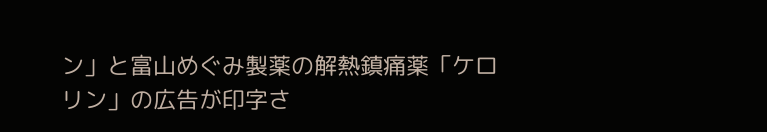ン」と富山めぐみ製薬の解熱鎮痛薬「ケロリン」の広告が印字さ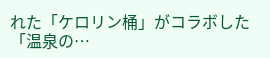れた「ケロリン桶」がコラボした「温泉の…